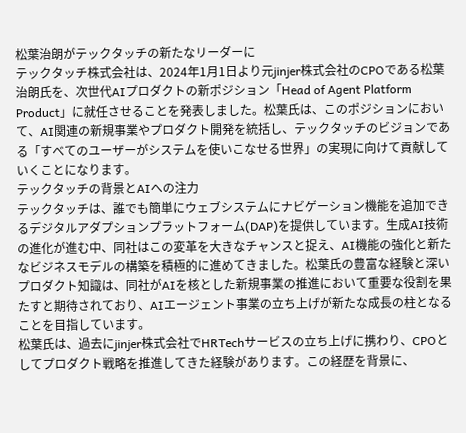松葉治朗がテックタッチの新たなリーダーに
テックタッチ株式会社は、2024年1月1日より元jinjer株式会社のCPOである松葉治朗氏を、次世代AIプロダクトの新ポジション「Head of Agent Platform Product」に就任させることを発表しました。松葉氏は、このポジションにおいて、AI関連の新規事業やプロダクト開発を統括し、テックタッチのビジョンである「すべてのユーザーがシステムを使いこなせる世界」の実現に向けて貢献していくことになります。
テックタッチの背景とAIへの注力
テックタッチは、誰でも簡単にウェブシステムにナビゲーション機能を追加できるデジタルアダプションプラットフォーム(DAP)を提供しています。生成AI技術の進化が進む中、同社はこの変革を大きなチャンスと捉え、AI機能の強化と新たなビジネスモデルの構築を積極的に進めてきました。松葉氏の豊富な経験と深いプロダクト知識は、同社がAIを核とした新規事業の推進において重要な役割を果たすと期待されており、AIエージェント事業の立ち上げが新たな成長の柱となることを目指しています。
松葉氏は、過去にjinjer株式会社でHRTechサービスの立ち上げに携わり、CPOとしてプロダクト戦略を推進してきた経験があります。この経歴を背景に、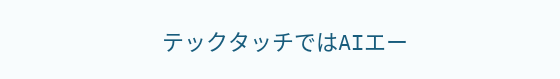テックタッチではAIエー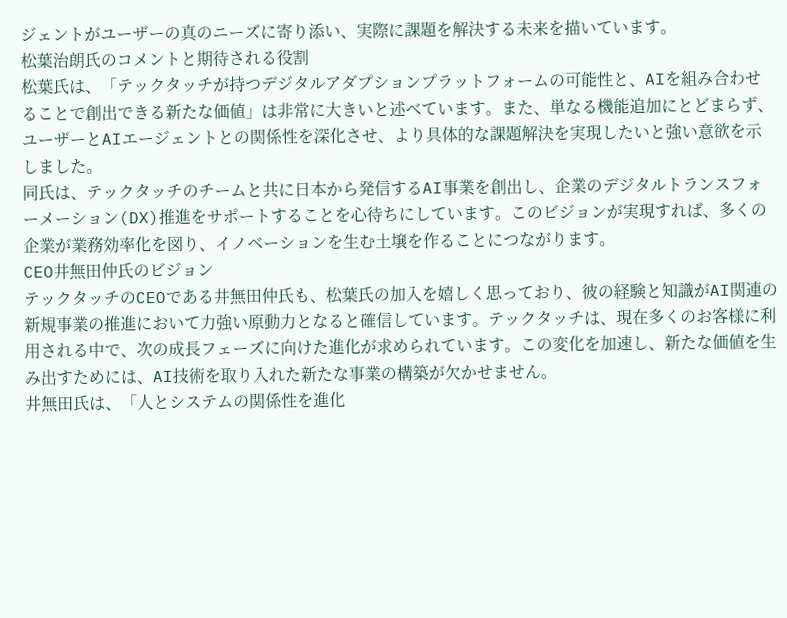ジェントがユーザーの真のニーズに寄り添い、実際に課題を解決する未来を描いています。
松葉治朗氏のコメントと期待される役割
松葉氏は、「テックタッチが持つデジタルアダプションプラットフォームの可能性と、AIを組み合わせることで創出できる新たな価値」は非常に大きいと述べています。また、単なる機能追加にとどまらず、ユーザーとAIエージェントとの関係性を深化させ、より具体的な課題解決を実現したいと強い意欲を示しました。
同氏は、テックタッチのチームと共に日本から発信するAI事業を創出し、企業のデジタルトランスフォーメーション(DX)推進をサポートすることを心待ちにしています。このビジョンが実現すれば、多くの企業が業務効率化を図り、イノベーションを生む土壌を作ることにつながります。
CEO井無田仲氏のビジョン
テックタッチのCEOである井無田仲氏も、松葉氏の加入を嬉しく思っており、彼の経験と知識がAI関連の新規事業の推進において力強い原動力となると確信しています。テックタッチは、現在多くのお客様に利用される中で、次の成長フェーズに向けた進化が求められています。この変化を加速し、新たな価値を生み出すためには、AI技術を取り入れた新たな事業の構築が欠かせません。
井無田氏は、「人とシステムの関係性を進化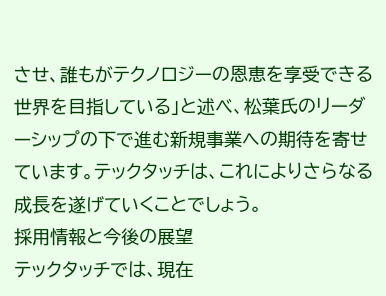させ、誰もがテクノロジーの恩恵を享受できる世界を目指している」と述べ、松葉氏のリーダーシップの下で進む新規事業への期待を寄せています。テックタッチは、これによりさらなる成長を遂げていくことでしょう。
採用情報と今後の展望
テックタッチでは、現在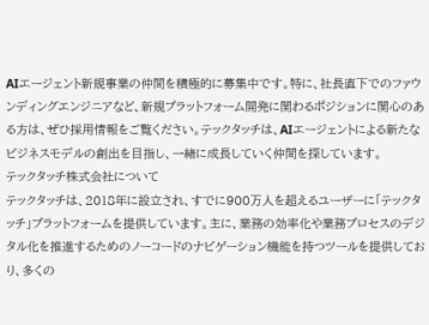AIエージェント新規事業の仲間を積極的に募集中です。特に、社長直下でのファウンディングエンジニアなど、新規プラットフォーム開発に関わるポジションに関心のある方は、ぜひ採用情報をご覧ください。テックタッチは、AIエージェントによる新たなビジネスモデルの創出を目指し、一緒に成長していく仲間を探しています。
テックタッチ株式会社について
テックタッチは、2018年に設立され、すでに900万人を超えるユーザーに「テックタッチ」プラットフォームを提供しています。主に、業務の効率化や業務プロセスのデジタル化を推進するためのノーコードのナビゲーション機能を持つツールを提供しており、多くの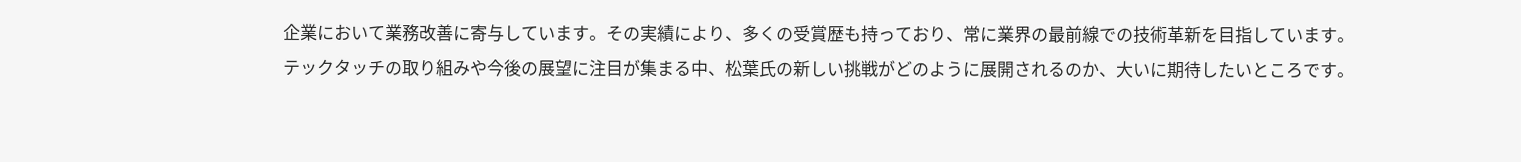企業において業務改善に寄与しています。その実績により、多くの受賞歴も持っており、常に業界の最前線での技術革新を目指しています。
テックタッチの取り組みや今後の展望に注目が集まる中、松葉氏の新しい挑戦がどのように展開されるのか、大いに期待したいところです。